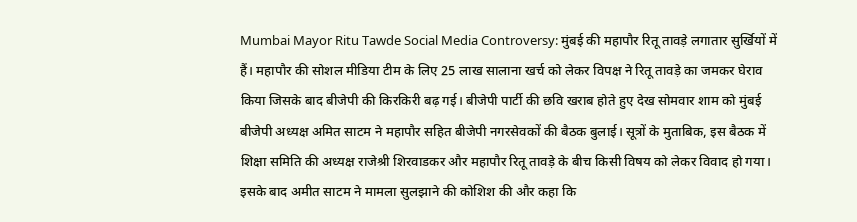Mumbai Mayor Ritu Tawde Social Media Controversy: मुंबई की महापौर रितू तावड़े लगातार सुर्खियों में हैं। महापौर की सोशल मीडिया टीम के लिए 25 लाख सालाना खर्च को लेकर विपक्ष ने रितू तावड़े का जमकर घेराव किया जिसके बाद बीजेपी की किरकिरी बढ़ गई। बीजेपी पार्टी की छवि खराब होते हुए देख सोमवार शाम को मुंबई बीजेपी अध्यक्ष अमित साटम ने महापौर सहित बीजेपी नगरसेवकों की बैठक बुलाई। सूत्रों के मुताबिक, इस बैठक में शिक्षा समिति की अध्यक्ष राजेश्री शिरवाडकर और महापौर रितू तावड़े के बीच किसी विषय को लेकर विवाद हो गया।
इसके बाद अमीत साटम ने मामला सुलझाने की कोशिश की और कहा कि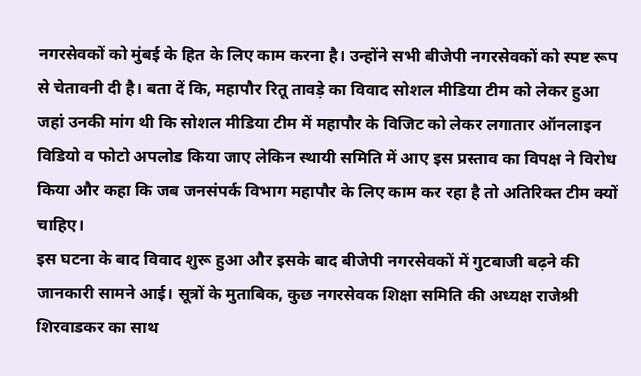नगरसेवकों को मुंबई के हित के लिए काम करना है। उन्होंने सभी बीजेपी नगरसेवकों को स्पष्ट रूप से चेतावनी दी है। बता दें कि, महापौर रितू तावड़े का विवाद सोशल मीडिया टीम को लेकर हुआ जहां उनकी मांग थी कि सोशल मीडिया टीम में महापौर के विजिट को लेकर लगातार ऑनलाइन विडियो व फोटो अपलोड किया जाए लेकिन स्थायी समिति में आए इस प्रस्ताव का विपक्ष ने विरोध किया और कहा कि जब जनसंपर्क विभाग महापौर के लिए काम कर रहा है तो अतिरिक्त टीम क्यों चाहिए।
इस घटना के बाद विवाद शुरू हुआ और इसके बाद बीजेपी नगरसेवकों में गुटबाजी बढ़ने की जानकारी सामने आई। सूत्रों के मुताबिक, कुछ नगरसेवक शिक्षा समिति की अध्यक्ष राजेश्री शिरवाडकर का साथ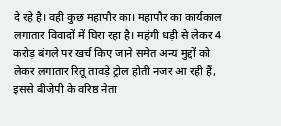दे रहे है। वही कुछ महापौर का। महापौर का कार्यकाल लगातार विवादों में घिरा रहा है। महंगी धड़ी से लेकर 4 करोड़ बंगले पर खर्च किए जाने समेत अन्य मुद्दों को लेकर लगातार रितू तावड़े ट्रोल होती नजर आ रही हैं, इससे बीजेपी के वरिष्ठ नेता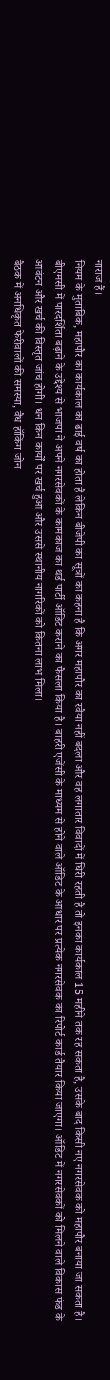नाराज हैं।
नियम के मुताबिक, महापौर का कार्यकाल का ढाई वर्ष का होता है लेकिन बीजेपी का सूत्रों का कहना है कि अगर महापौर का रवैया नहीं बदला और वह लगातार विवादों में घिरी रहती है तो इनका कार्यकाल 15 महीने तक रह सकता है, उसके बाद किसी नए नगरसेवक को महापौर बनाया जा सकता है।
बीएमसी में पारदर्शिता बढ़ाने के उद्देश्य से भाजपा ने अपने नगरसेवकों के कामकाज का थर्ड पार्टी ऑडिट कराने का फैसला किया है। बाहरी एजेंसी के माध्यम से होने वाले ऑडिट के आधार पर प्रत्येक नगरसेवक का रिपोर्ट कार्ड तैयार किया जाएगा। ऑडिट में नगरसेवकों को मिलने वाले विकास फंड के आवंटन और खर्च की विस्तृत जांच होगी। धन किन कार्यों पर खर्च हुआ और उससे स्थानीय नागरिकों को कितना लाभ मिला।
बैठक में अनधिकृत फेरीवालों की समस्या, वैध हॉकिंग जोन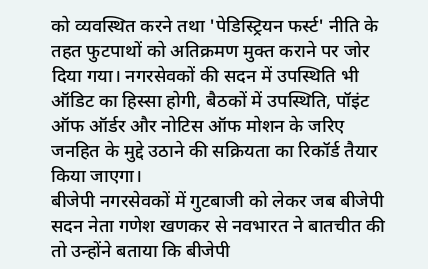को व्यवस्थित करने तथा 'पेडिस्ट्रियन फर्स्ट' नीति के तहत फुटपाथों को अतिक्रमण मुक्त कराने पर जोर दिया गया। नगरसेवकों की सदन में उपस्थिति भी ऑडिट का हिस्सा होगी, बैठकों में उपस्थिति, पॉइंट ऑफ ऑर्डर और नोटिस ऑफ मोशन के जरिए जनहित के मुद्दे उठाने की सक्रियता का रिकॉर्ड तैयार किया जाएगा।
बीजेपी नगरसेवकों में गुटबाजी को लेकर जब बीजेपी सदन नेता गणेश खणकर से नवभारत ने बातचीत की तो उन्होंने बताया कि बीजेपी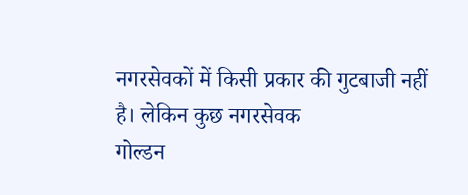नगरसेवकों में किसी प्रकार की गुटबाजी नहीं है। लेकिन कुछ नगरसेवक
गोल्डन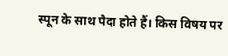स्पून के साथ पैदा होते हैं। किस विषय पर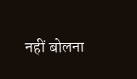नहीं बोलना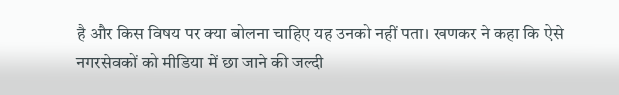है और किस विषय पर क्या बोलना चाहिए यह उनको नहीं पता। खणकर ने कहा कि ऐसे नगरसेवकों को मीडिया में छा जाने की जल्दी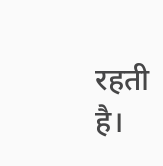रहती है।